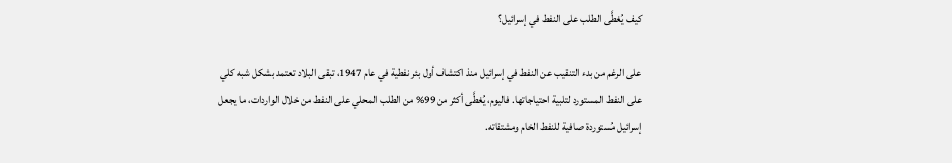كيف يُغطَّى الطلب على النفط في إسرائيل؟

على الرغم من بدء التنقيب عن النفط في إسرائيل منذ اكتشاف أول بئر نفطية في عام 1947، تبقى البلاد تعتمد بشكل شبه كلي على النفط المستورد لتلبية احتياجاتها. فاليوم، يُغطَّى أكثر من 99% من الطلب المحلي على النفط من خلال الواردات، ما يجعل إسرائيل مُستوردة صافية للنفط الخام ومشتقاته.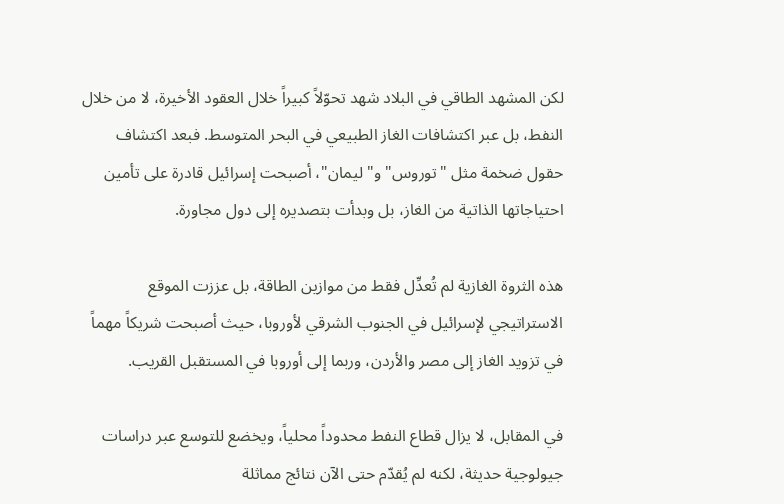لكن المشهد الطاقي في البلاد شهد تحوّلاً كبيراً خلال العقود الأخيرة، لا من خلال النفط، بل عبر اكتشافات الغاز الطبيعي في البحر المتوسط. فبعد اكتشاف حقول ضخمة مثل "توروس" و"ليمان"، أصبحت إسرائيل قادرة على تأمين احتياجاتها الذاتية من الغاز، بل وبدأت بتصديره إلى دول مجاورة.

هذه الثروة الغازية لم تُعدِّل فقط من موازين الطاقة، بل عززت الموقع الاستراتيجي لإسرائيل في الجنوب الشرقي لأوروبا، حيث أصبحت شريكاً مهماً في تزويد الغاز إلى مصر والأردن، وربما إلى أوروبا في المستقبل القريب.

في المقابل، لا يزال قطاع النفط محدوداً محلياً، ويخضع للتوسع عبر دراسات جيولوجية حديثة، لكنه لم يُقدّم حتى الآن نتائج مماثلة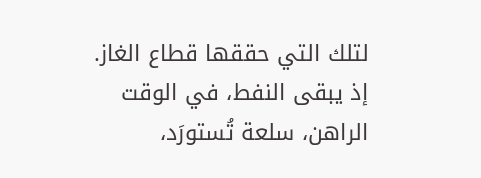لتلك التي حققها قطاع الغاز. إذ يبقى النفط، في الوقت الراهن، سلعة تُستورَد،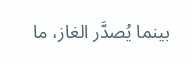بينما يُصدَّر الغاز، ما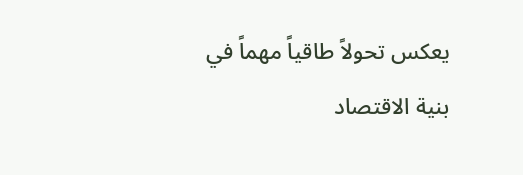يعكس تحولاً طاقياً مهماً في بنية الاقتصاد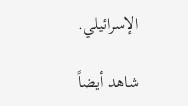الإسرائيلي.

شاهد أيضاً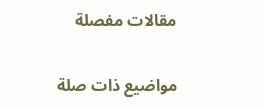مقالات مفصلة

مواضيع ذات صلة